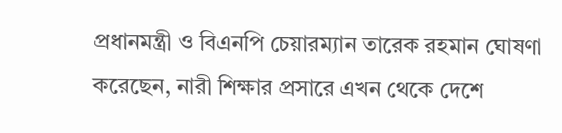প্রধানমন্ত্রী ও বিএনপি চেয়ারম্যান তারেক রহমান ঘোষণা করেছেন, নারী শিক্ষার প্রসারে এখন থেকে দেশে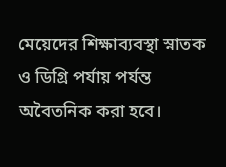মেয়েদের শিক্ষাব্যবস্থা স্নাতক ও ডিগ্রি পর্যায় পর্যন্ত অবৈতনিক করা হবে।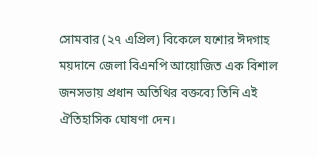সোমবার (২৭ এপ্রিল) বিকেলে যশোর ঈদগাহ ময়দানে জেলা বিএনপি আয়োজিত এক বিশাল জনসভায় প্রধান অতিথির বক্তব্যে তিনি এই ঐতিহাসিক ঘোষণা দেন।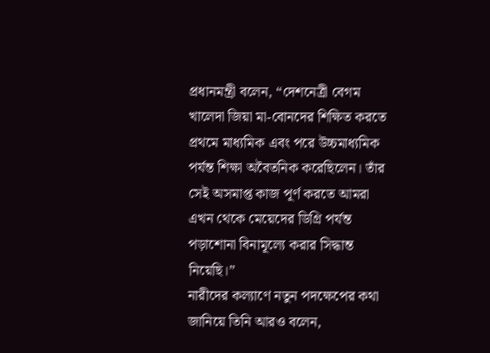প্রধানমন্ত্রী বলেন, “দেশনেত্রী বেগম খালেদা জিয়া মা-বোনদের শিক্ষিত করতে প্রথমে মাধ্যমিক এবং পরে উচ্চমাধ্যমিক পর্যন্ত শিক্ষা অবৈতনিক করেছিলেন। তাঁর সেই অসমাপ্ত কাজ পূর্ণ করতে আমরা এখন থেকে মেয়েদের ডিগ্রি পর্যন্ত পড়াশোনা বিনামূল্যে করার সিদ্ধান্ত নিয়েছি।”
নারীদের কল্যাণে নতুন পদক্ষেপের কথা জানিয়ে তিনি আরও বলেন,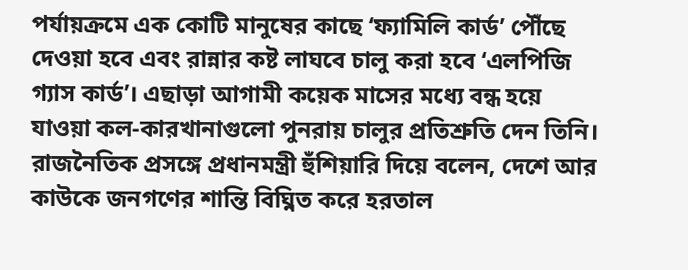পর্যায়ক্রমে এক কোটি মানুষের কাছে ‘ফ্যামিলি কার্ড’ পৌঁছে দেওয়া হবে এবং রান্নার কষ্ট লাঘবে চালু করা হবে ‘এলপিজি গ্যাস কার্ড’। এছাড়া আগামী কয়েক মাসের মধ্যে বন্ধ হয়ে যাওয়া কল-কারখানাগুলো পুনরায় চালুর প্রতিশ্রুতি দেন তিনি।
রাজনৈতিক প্রসঙ্গে প্রধানমন্ত্রী হুঁশিয়ারি দিয়ে বলেন, দেশে আর কাউকে জনগণের শান্তি বিঘ্নিত করে হরতাল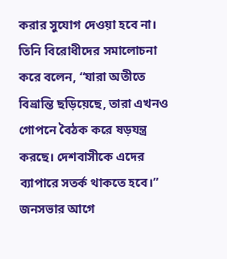করার সুযোগ দেওয়া হবে না। তিনি বিরোধীদের সমালোচনা করে বলেন, “যারা অতীতে বিভ্রান্তি ছড়িয়েছে, তারা এখনও গোপনে বৈঠক করে ষড়যন্ত্র করছে। দেশবাসীকে এদের ব্যাপারে সতর্ক থাকতে হবে।”
জনসভার আগে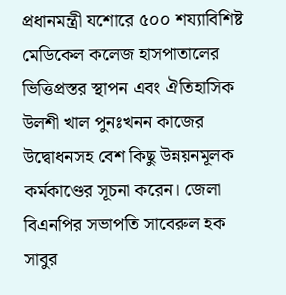প্রধানমন্ত্রী যশোরে ৫০০ শয্যাবিশিষ্ট মেডিকেল কলেজ হাসপাতালের ভিত্তিপ্রস্তর স্থাপন এবং ঐতিহাসিক উলশী খাল পুনঃখনন কাজের উদ্বোধনসহ বেশ কিছু উন্নয়নমূলক কর্মকাণ্ডের সূচনা করেন। জেলা বিএনপির সভাপতি সাবেরুল হক সাবুর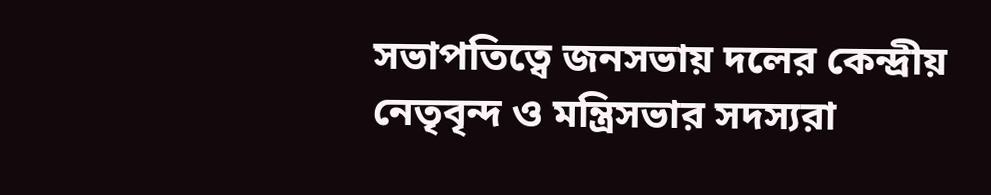সভাপতিত্বে জনসভায় দলের কেন্দ্রীয় নেতৃবৃন্দ ও মন্ত্রিসভার সদস্যরা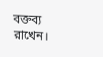বক্তব্য রাখেন।